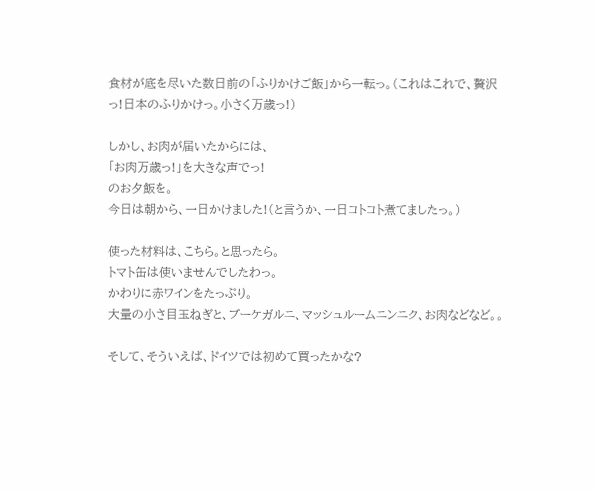食材が底を尽いた数日前の「ふりかけご飯」から一転っ。(これはこれで、贅沢っ!日本のふりかけっ。小さく万歳っ!)

しかし、お肉が届いたからには、
「お肉万歳っ!」を大きな声でっ!
のお夕飯を。
今日は朝から、一日かけました!(と言うか、一日コトコト煮てましたっ。)

使った材料は、こちら。と思ったら。
トマト缶は使いませんでしたわっ。
かわりに赤ワインをたっぷり。
大量の小さ目玉ねぎと、ブーケガルニ、マッシュルームニンニク、お肉などなど。。

そして、そういえば、ドイツでは初めて買ったかな?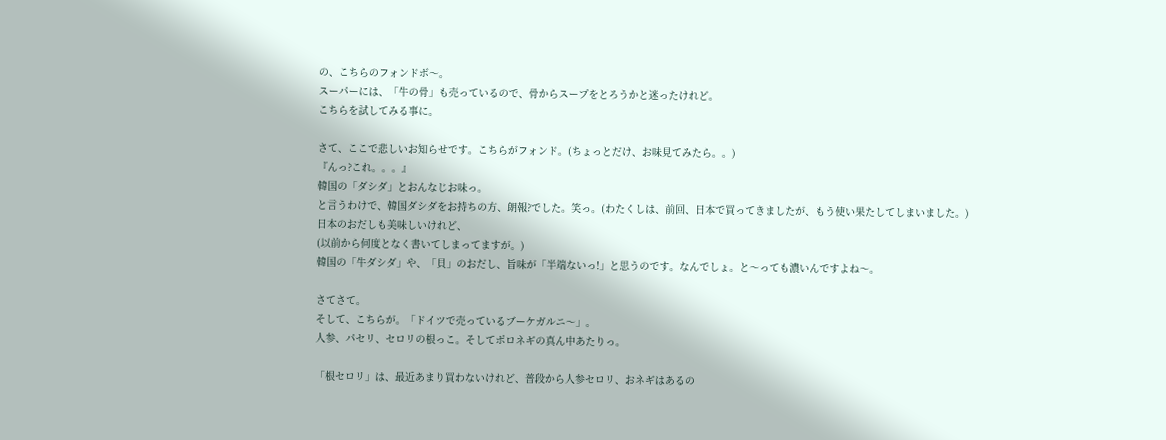の、こちらのフォンドボ〜。
スーパーには、「牛の骨」も売っているので、骨からスープをとろうかと迷ったけれど。
こちらを試してみる事に。

さて、ここで悲しいお知らせです。こちらがフォンド。(ちょっとだけ、お味見てみたら。。)
『んっ?これ。。。』
韓国の「ダシダ」とおんなじお味っ。
と言うわけで、韓国ダシダをお持ちの方、朗報?でした。笑っ。(わたくしは、前回、日本で買ってきましたが、もう使い果たしてしまいました。)
日本のおだしも美味しいけれど、
(以前から何度となく書いてしまってますが。)
韓国の「牛ダシダ」や、「貝」のおだし、旨味が「半端ないっ!」と思うのです。なんでしょ。と〜っても濃いんですよね〜。

さてさて。
そして、こちらが。「ドイツで売っているブーケガルニ〜」。
人参、パセリ、セロリの根っこ。そしてポロネギの真ん中あたりっ。

「根セロリ」は、最近あまり買わないけれど、普段から人参セロリ、おネギはあるの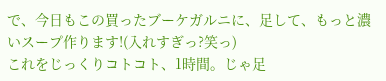で、今日もこの買ったブーケガルニに、足して、もっと濃いスープ作ります!(入れすぎっ?笑っ)
これをじっくりコトコト、1時間。じゃ足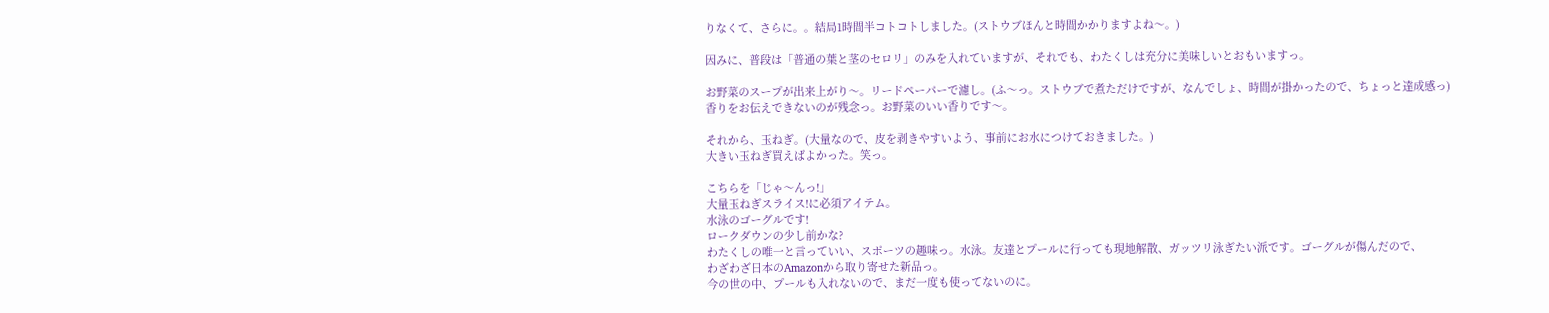りなくて、さらに。。結局1時間半コトコトしました。(ストウブほんと時間かかりますよね〜。)

因みに、普段は「普通の葉と茎のセロリ」のみを入れていますが、それでも、わたくしは充分に美味しいとおもいますっ。

お野菜のスープが出来上がり〜。リードペーパーで濾し。(ふ〜っ。ストウブで煮ただけですが、なんでしょ、時間が掛かったので、ちょっと達成感っ)香りをお伝えできないのが残念っ。お野菜のいい香りです〜。

それから、玉ねぎ。(大量なので、皮を剥きやすいよう、事前にお水につけておきました。)
大きい玉ねぎ買えばよかった。笑っ。

こちらを「じゃ〜んっ!」
大量玉ねぎスライス!に必須アイテム。
水泳のゴーグルです!
ロークダウンの少し前かな?
わたくしの唯一と言っていい、スポーツの趣味っ。水泳。友達とプールに行っても現地解散、ガッツリ泳ぎたい派です。ゴーグルが傷んだので、
わざわざ日本のAmazonから取り寄せた新品っ。
今の世の中、プールも入れないので、まだ一度も使ってないのに。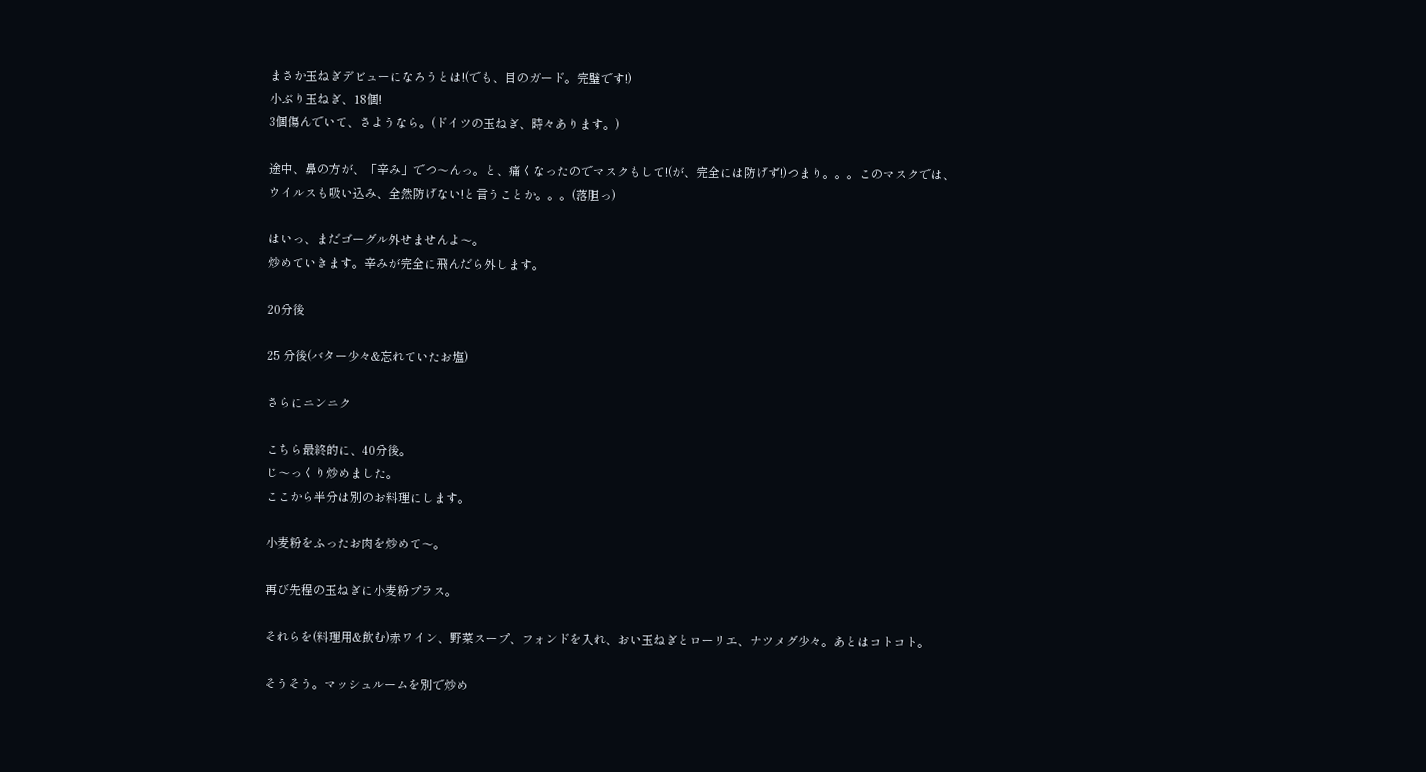まさか玉ねぎデビューになろうとは!(でも、目のガード。完璧です!)
小ぶり玉ねぎ、18個!
3個傷んでいて、さようなら。(ドイツの玉ねぎ、時々あります。)

途中、鼻の方が、「辛み」でつ〜んっ。と、痛くなったのでマスクもして!(が、完全には防げず!)つまり。。。このマスクでは、ウイルスも吸い込み、全然防げない!と言うことか。。。(落胆っ)

はいっ、まだゴーグル外せませんよ〜。
炒めていきます。辛みが完全に飛んだら外します。

20分後

25 分後(バター少々&忘れていたお塩)

さらにニンニク

こちら最終的に、40分後。
じ〜っくり炒めました。
ここから半分は別のお料理にします。

小麦粉をふったお肉を炒めて〜。

再び先程の玉ねぎに小麦粉プラス。

それらを(料理用&飲む)赤ワイン、野菜スープ、フォンドを入れ、おい玉ねぎとローリエ、ナツメグ少々。あとはコトコト。

そうそう。マッシュルームを別で炒め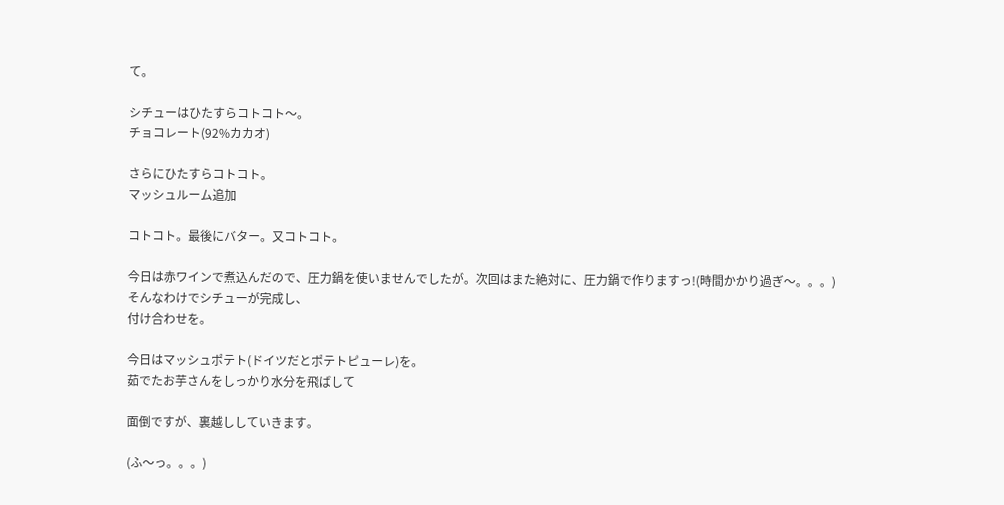て。

シチューはひたすらコトコト〜。
チョコレート(92%カカオ)

さらにひたすらコトコト。
マッシュルーム追加

コトコト。最後にバター。又コトコト。

今日は赤ワインで煮込んだので、圧力鍋を使いませんでしたが。次回はまた絶対に、圧力鍋で作りますっ!(時間かかり過ぎ〜。。。)
そんなわけでシチューが完成し、
付け合わせを。

今日はマッシュポテト(ドイツだとポテトピューレ)を。
茹でたお芋さんをしっかり水分を飛ばして

面倒ですが、裏越ししていきます。

(ふ〜っ。。。)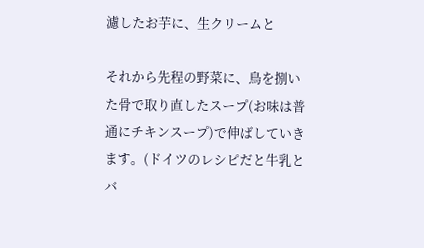濾したお芋に、生クリームと

それから先程の野菜に、鳥を捌いた骨で取り直したスープ(お味は普通にチキンスープ)で伸ばしていきます。(ドイツのレシピだと牛乳とバ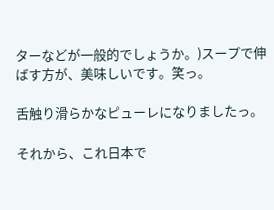ターなどが一般的でしょうか。)スープで伸ばす方が、美味しいです。笑っ。

舌触り滑らかなピューレになりましたっ。

それから、これ日本で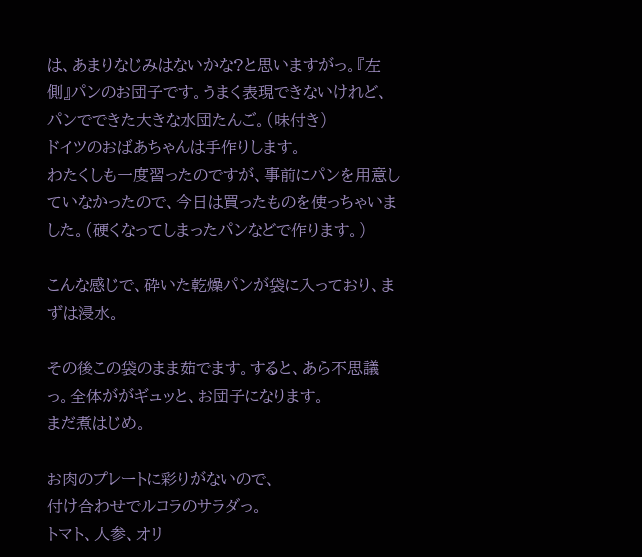は、あまりなじみはないかな?と思いますがっ。『左側』パンのお団子です。うまく表現できないけれど、パンでできた大きな水団たんご。(味付き)
ドイツのおばあちゃんは手作りします。
わたくしも一度習ったのですが、事前にパンを用意していなかったので、今日は買ったものを使っちゃいました。(硬くなってしまったパンなどで作ります。)

こんな感じで、砕いた乾燥パンが袋に入っており、まずは浸水。

その後この袋のまま茹でます。すると、あら不思議っ。全体ががギュッと、お団子になります。
まだ煮はじめ。

お肉のプレートに彩りがないので、
付け合わせでルコラのサラダっ。
トマト、人参、オリ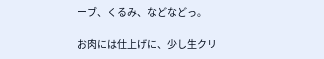ーブ、くるみ、などなどっ。

お肉には仕上げに、少し生クリ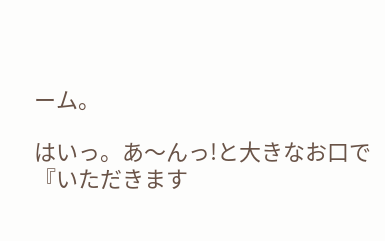ーム。

はいっ。あ〜んっ!と大きなお口で
『いただきます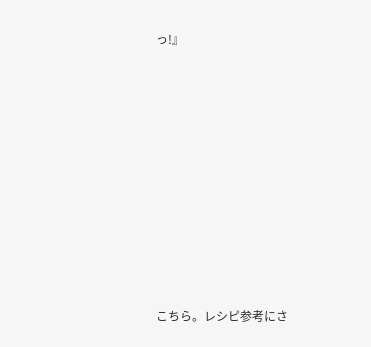っ!』













こちら。レシピ参考にさ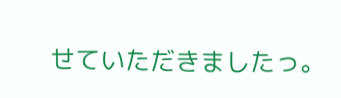せていただきましたっ。